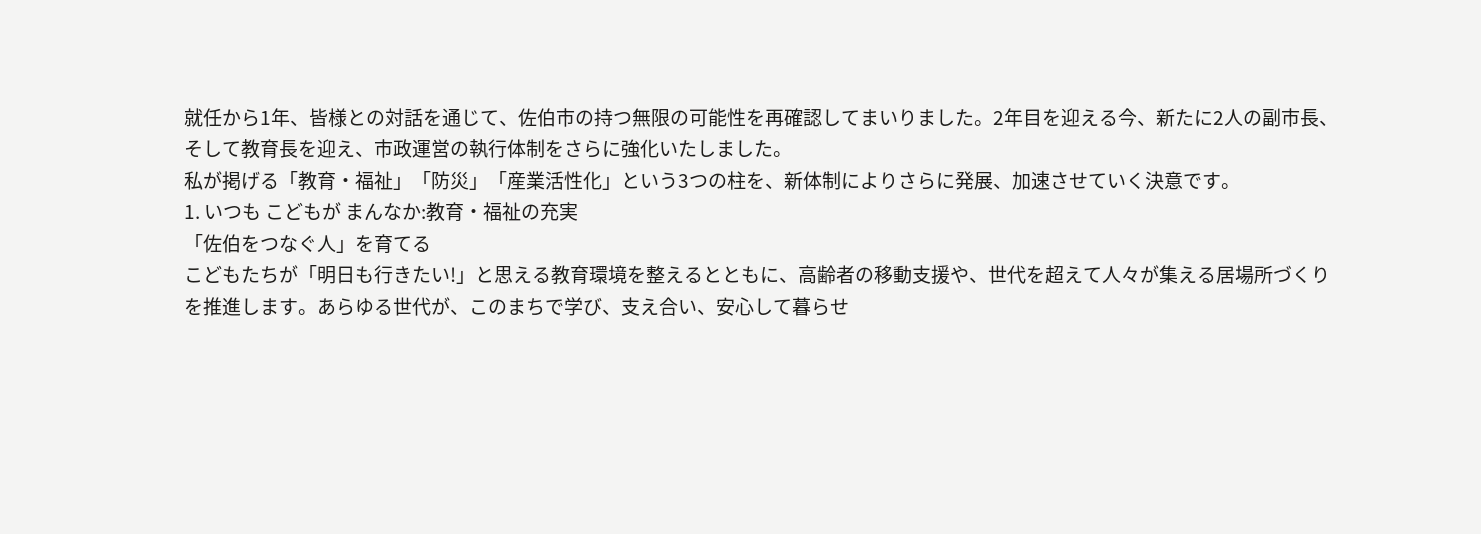就任から1年、皆様との対話を通じて、佐伯市の持つ無限の可能性を再確認してまいりました。2年目を迎える今、新たに2人の副市長、
そして教育長を迎え、市政運営の執行体制をさらに強化いたしました。
私が掲げる「教育・福祉」「防災」「産業活性化」という3つの柱を、新体制によりさらに発展、加速させていく決意です。
1. いつも こどもが まんなか:教育・福祉の充実
「佐伯をつなぐ人」を育てる
こどもたちが「明日も行きたい!」と思える教育環境を整えるとともに、高齢者の移動支援や、世代を超えて人々が集える居場所づくり
を推進します。あらゆる世代が、このまちで学び、支え合い、安心して暮らせ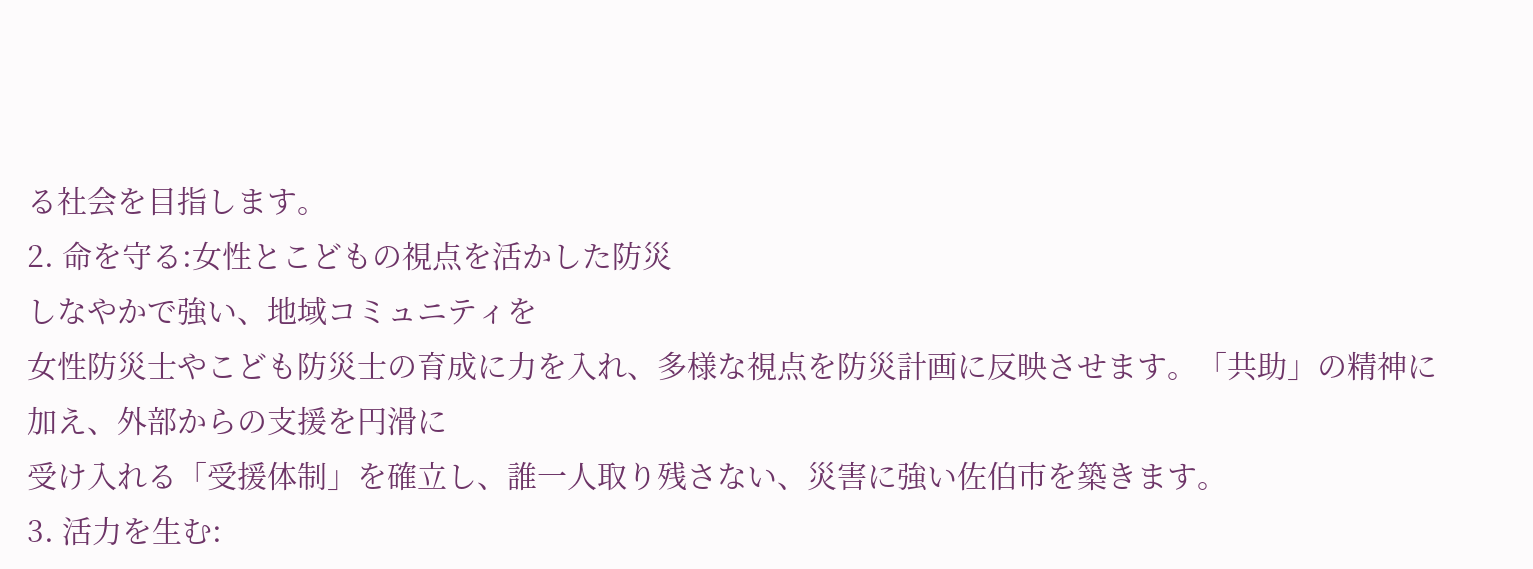る社会を目指します。
2. 命を守る:女性とこどもの視点を活かした防災
しなやかで強い、地域コミュニティを
女性防災士やこども防災士の育成に力を入れ、多様な視点を防災計画に反映させます。「共助」の精神に加え、外部からの支援を円滑に
受け入れる「受援体制」を確立し、誰一人取り残さない、災害に強い佐伯市を築きます。
3. 活力を生む: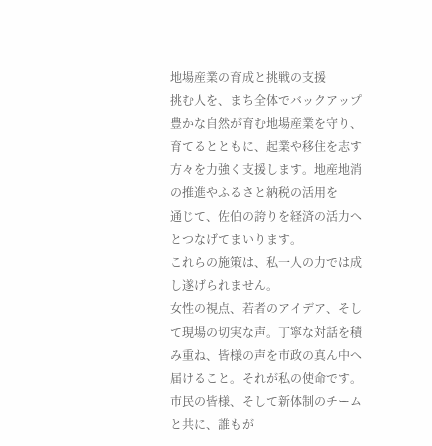地場産業の育成と挑戦の支援
挑む人を、まち全体でバックアップ
豊かな自然が育む地場産業を守り、育てるとともに、起業や移住を志す方々を力強く支援します。地産地消の推進やふるさと納税の活用を
通じて、佐伯の誇りを経済の活力へとつなげてまいります。
これらの施策は、私一人の力では成し遂げられません。
女性の視点、若者のアイデア、そして現場の切実な声。丁寧な対話を積み重ね、皆様の声を市政の真ん中へ届けること。それが私の使命です。
市民の皆様、そして新体制のチームと共に、誰もが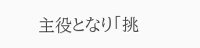主役となり「挑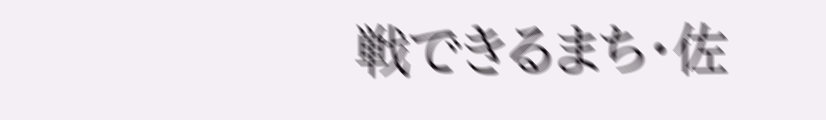戦できるまち・佐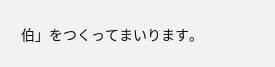伯」をつくってまいります。